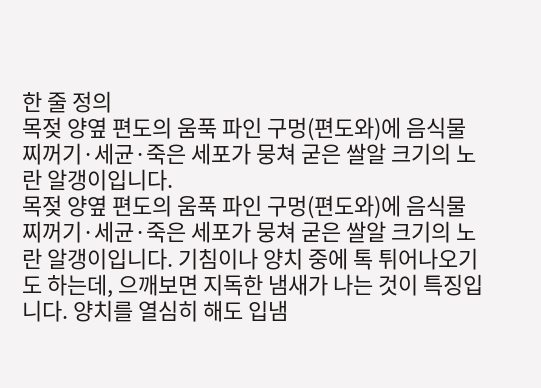한 줄 정의
목젖 양옆 편도의 움푹 파인 구멍(편도와)에 음식물 찌꺼기·세균·죽은 세포가 뭉쳐 굳은 쌀알 크기의 노란 알갱이입니다.
목젖 양옆 편도의 움푹 파인 구멍(편도와)에 음식물 찌꺼기·세균·죽은 세포가 뭉쳐 굳은 쌀알 크기의 노란 알갱이입니다. 기침이나 양치 중에 톡 튀어나오기도 하는데, 으깨보면 지독한 냄새가 나는 것이 특징입니다. 양치를 열심히 해도 입냄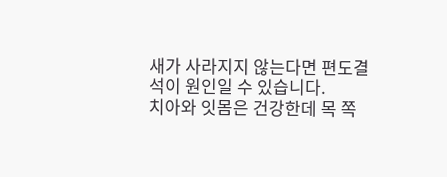새가 사라지지 않는다면 편도결석이 원인일 수 있습니다.
치아와 잇몸은 건강한데 목 쪽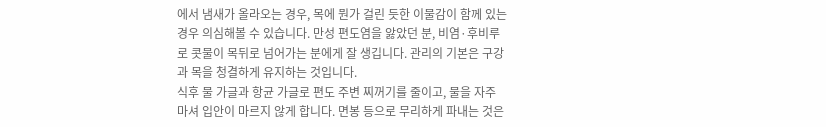에서 냄새가 올라오는 경우, 목에 뭔가 걸린 듯한 이물감이 함께 있는 경우 의심해볼 수 있습니다. 만성 편도염을 앓았던 분, 비염·후비루로 콧물이 목뒤로 넘어가는 분에게 잘 생깁니다. 관리의 기본은 구강과 목을 청결하게 유지하는 것입니다.
식후 물 가글과 항균 가글로 편도 주변 찌꺼기를 줄이고, 물을 자주 마셔 입안이 마르지 않게 합니다. 면봉 등으로 무리하게 파내는 것은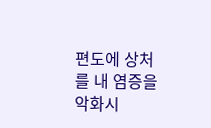편도에 상처를 내 염증을 악화시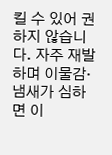킬 수 있어 권하지 않습니다. 자주 재발하며 이물감·냄새가 심하면 이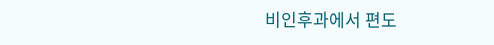비인후과에서 편도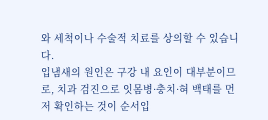와 세척이나 수술적 치료를 상의할 수 있습니다.
입냄새의 원인은 구강 내 요인이 대부분이므로, 치과 검진으로 잇몸병·충치·혀 백태를 먼저 확인하는 것이 순서입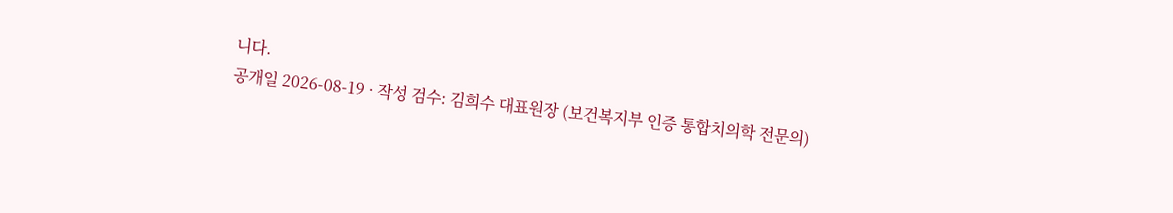니다.
공개일 2026-08-19 · 작성 검수: 김희수 대표원장 (보건복지부 인증 통합치의학 전문의)